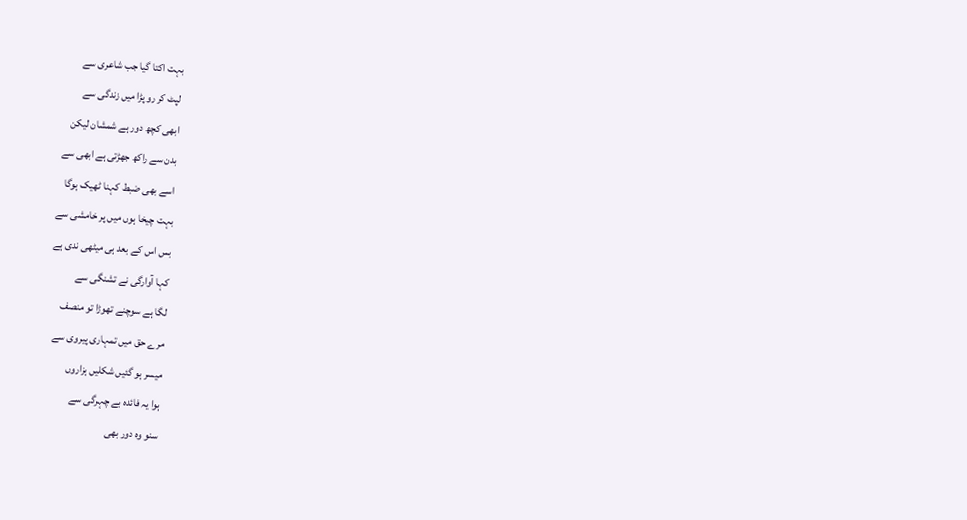بہت اکتا گیا جب شاعری سے
لپٹ کر رو پڑا میں زندگی سے
ابھی کچھ دور ہے شمشان لیکن
بدن سے راکھ جھڑتی ہے ابھی سے
اسے بھی ضبط کہنا ٹھیک ہوگا
بہت چیخا ہوں میں پر خامشی سے
بس اس کے بعد ہی میٹھی ندی ہے
کہا آوارگی نے تشنگی سے
لگا ہے سوچنے تھوڑا تو منصف
مرے حق میں تمہاری پیروی سے
میسر ہو گئیں شکلیں ہزاروں
ہوا یہ فائدہ بے چہرگی سے
سنو وہ دور بھی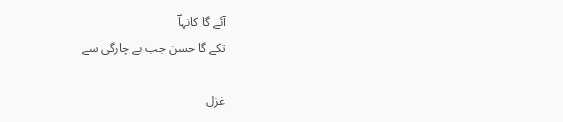آئے گا کانہاؔ
تکے گا حسن جب بے چارگی سے

غزل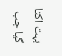بہت اکتا گیا جب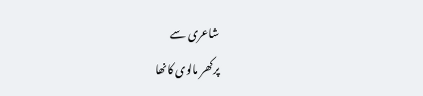شاعری سے
پرکھر مالوی کانھا